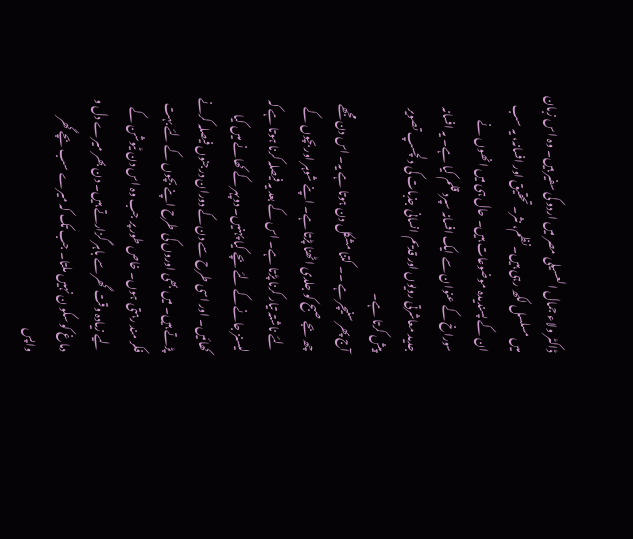ڈاکٹر ولاء جمال العسیلی مصر میں اردو کی سفیر ہیں۔ وہ اس زبان میں مسلسل لکھ رہی ہیں۔ نظم، نثر۔ تحقیق اور افسانہ، یہ سب ان کے پسندیدہ موضوعات ہیں۔ حال ہی میں انھوں نے سوراخ کے عنوان سے ایک افسانہ سپرد قلم کیا ہے۔ یہ افسانہ جدید معاشرتی رویوں اور قدیم انسانی جذبات کی دلچسپ تصویر پیش کرتا ہے۔
آج پھر سنیچر ہے ۔۔ کتنا مشکل دن ہوتا ہے یہ۔ اس دن مجھے چھ بجے صبح کو جلدی اٹھنا پڑتا ہے۔ اپنے شوہر اور بچوں کے لئے ناشتہ تیار کرنا پڑتا ہے۔ اس کے بعد یہ فیصلہ کرنا ہوتا ہے کہ لیسنز جانے کے لئے بچے کیا پہنیں۔ دوپہر کے کھانے میں کیا کھائیں۔ اور اسی طرح سے دن کے دوران درجنوں فیصلہ کرنے پڑتے ہیں۔ میں بھی اوروں کی طرح اپنے بچوں کے لئے بہت فکر مند رہتی ہوں۔ خاص طور پر جب وہ اس دن ٹیوشن کے لیے زیادہ وقت گھر سے باہر گزارتے ہیں۔ دن بھر میرے دل و دماغ کو سکو ن نہیں ملتا۔ جب تک کہ میرے سب بچے گھر واپس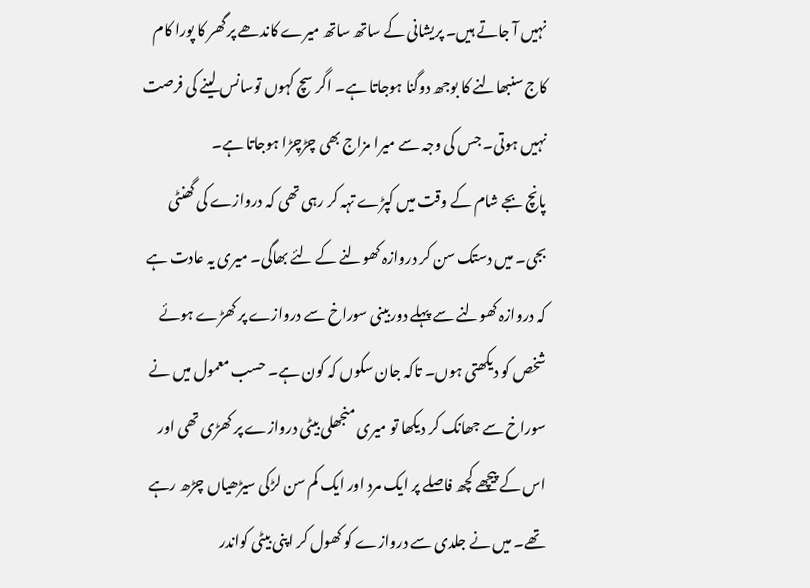نہیں آ جاتے ہیں۔ پریشانی کے ساتھ ساتھ میرے کاندھے پر گھر کا پورا کام کاج سنبھالنے کا بوجھ دوگنا ہوجاتا ہے۔ اگر سچ کہوں توسانس لینے کی فرصت نہیں ہوتی۔ جس کی وجہ سے میرا مزاج بھی چڑچڑا ہوجاتا ہے۔
پانچ بجے شام کے وقت میں کپڑے تہہ کر رہی تھی کہ دروازے کی گھنٹی بجی۔ میں دستک سن کر دروازہ کھولنے کے لئے بھاگی۔ میری یہ عادت ہے کہ دروازہ کھولنے سے پہلے دوربینی سوراخ سے دروازے پر کھڑے ہوئے شخص کو دیکھتی ہوں۔ تاکہ جان سکوں کہ کون ہے۔ حسب معمول میں نے سوراخ سے جھانک کر دیکھا تو میری منجھلی بیٹی دروازے پر کھڑی تھی اور اس کے پیچھے کچھ فاصلے پر ایک مرد اور ایک کم سن لڑکی سیڑھیاں چڑھ رہے تھے۔ میں نے جلدی سے دروازے کو کھول کر اپنی بیٹی کواندر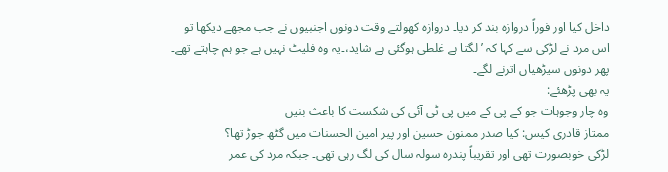داخل کیا اور فوراً دروازہ بند کر دیا۔ دروازہ کھولتے وقت دونوں اجنبیوں نے جب مجھے دیکھا تو اس مرد نے لڑکی سے کہا کہ ’لگتا ہے غلطی ہوگئی ہے شاید،۔یہ وہ فلیٹ نہیں ہے جو ہم چاہتے تھے۔ پھر دونوں سیڑھیاں اترنے لگے۔
یہ بھی پڑھئے:
وہ چار وجوہات جو کے پی کے میں پی ٹی آئی کی شکست کا باعث بنیں
ممتاز قادری کیس: کیا صدر ممنون حسین اور پیر امین الحسنات میں گٹھ جوڑ تھا؟
لڑکی خوبصورت تھی اور تقریباً پندرہ سولہ سال کی لگ رہی تھی۔ جبکہ مرد کی عمر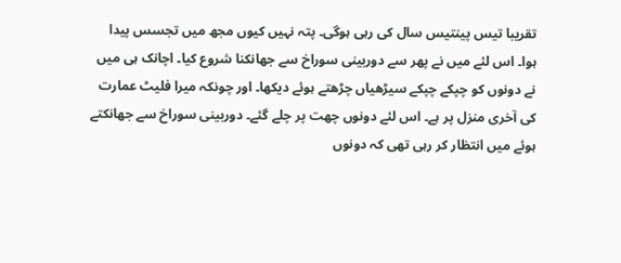تقریبا تیس پینتیس سال کی رہی ہوگی۔ پتہ نہیں کیوں مجھ میں تجسس پیدا ہوا۔ اس لئے میں نے پھر سے دوربینی سوراخ سے جھانکنا شروع کیا۔ اچانک ہی میں نے دونوں کو چپکے چپکے سیڑھیاں چڑھتے ہوئے دیکھا۔ اور چونکہ میرا فلیٹ عمارت کی آخری منزل پر ہے۔ اس لئے دونوں چھت پر چلے گئے۔ دوربینی سوراخ سے جھانکتے ہوئے میں انتظار کر رہی تھی کہ دونوں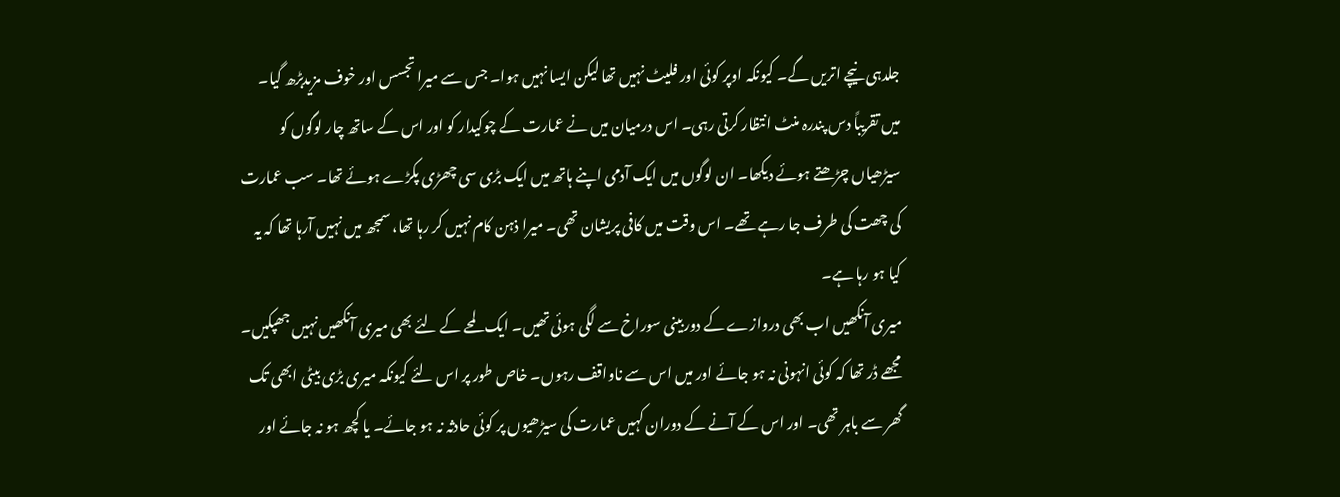جلدہی نیچے اتریں گے۔ کیونکہ اوپر کوئی اور فلیٹ نہیں تھا لیکن ایسا نہیں ہوا۔ جس سے میرا تجسس اور خوف مزیدبڑھ گیا۔ میں تقریباً دس پندرہ منٹ انتظار کرتی رہی۔ اس درمیان میں نے عمارت کے چوکیدار کو اور اس کے ساتھ چار لوگوں کو سیڑھیاں چڑھتے ہوئے دیکھا۔ ان لوگوں میں ایک آدمی اپنے ہاتھ میں ایک بڑی سی چھڑی پکڑے ہوئے تھا۔ سب عمارت کی چھت کی طرف جا رہے تھے۔ اس وقت میں کافی پریشان تھی۔ میرا ذہن کام نہیں کر رہا تھا، سمجھ میں نہیں آرہا تھا کہ یہ کیا ہو رہا ہے۔
میری آنکھیں اب بھی دروازے کے دوربینی سوراخ سے لگی ہوئی تھیں۔ ایک لمحے کے لئے بھی میری آنکھیں نہیں جھپکیں۔ مجھے ڈر تھا کہ کوئی انہونی نہ ہو جائے اور میں اس سے ناواقف رہوں۔ خاص طور پر اس لئے کیونکہ میری بڑی بیٹی ابھی تک گھر سے باہر تھی۔ اور اس کے آنے کے دوران کہیں عمارت کی سیڑھیوں پر کوئی حادثہ نہ ہو جائے۔ یا کچھ ہو نہ جائے اور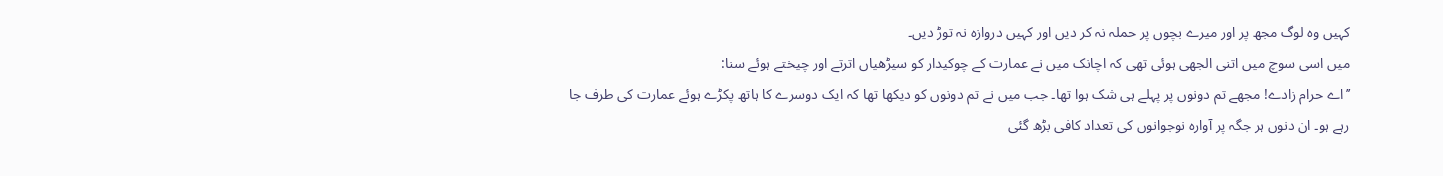کہیں وہ لوگ مجھ پر اور میرے بچوں پر حملہ نہ کر دیں اور کہیں دروازہ نہ توڑ دیں۔
میں اسی سوچ میں اتنی الجھی ہوئی تھی کہ اچانک میں نے عمارت کے چوکیدار کو سیڑھیاں اترتے اور چیختے ہوئے سنا:
’’اے حرام زادے! مجھے تم دونوں پر پہلے ہی شک ہوا تھا۔ جب میں نے تم دونوں کو دیکھا تھا کہ ایک دوسرے کا ہاتھ پکڑے ہوئے عمارت کی طرف جا رہے ہو۔ ان دنوں ہر جگہ پر آوارہ نوجوانوں کی تعداد کافی بڑھ گئی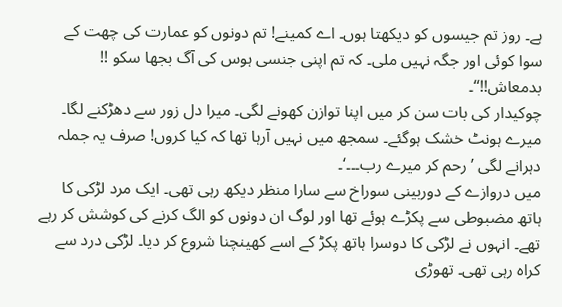ہے۔ روز تم جیسوں کو دیکھتا ہوں۔ اے کمینے! تم دونوں کو عمارت کی چھت کے سوا کوئی اور جگہ نہیں ملی۔ کہ تم اپنی جنسی ہوس کی آگ بجھا سکو !! بدمعاش!!‘‘۔
چوکیدار کی بات سن کر میں اپنا توازن کھونے لگی۔ میرا دل زور سے دھڑکنے لگا۔ میرے ہونٹ خشک ہوگئے۔ سمجھ میں نہیں آرہا تھا کہ کیا کروں! صرف یہ جملہ دہرانے لگی ’رحم کر میرے رب۔۔۔‘۔
میں دروازے کے دوربینی سوراخ سے سارا منظر دیکھ رہی تھی۔ ایک مرد لڑکی کا ہاتھ مضبوطی سے پکڑے ہوئے تھا اور لوگ ان دونوں کو الگ کرنے کی کوشش کر رہے تھے۔ انہوں نے لڑکی کا دوسرا ہاتھ پکڑ کے اسے کھینچنا شروع کر دیا۔ لڑکی درد سے کراہ رہی تھی۔ تھوڑی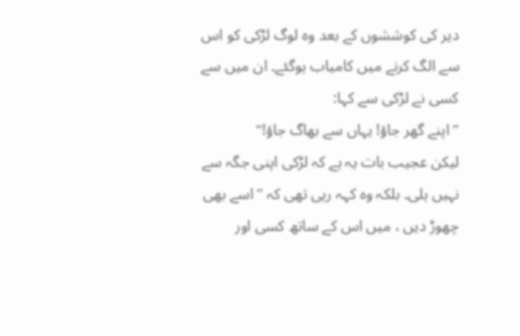دیر کی کوششوں کے بعد وہ لوگ لڑکی کو اس سے الگ کرنے میں کامیاب ہوگئے۔ ان میں سے کسی نے لڑکی سے کہا:
’’اپنے گھر جاؤ! یہاں سے بھاگ جاؤ!‘‘
لیکن عجیب بات یہ ہے کہ لڑکی اپنی جگہ سے نہیں ہلی۔ بلکہ وہ کہہ رہی تھی کہ ’’اسے بھی چھوڑ دیں ، میں اس کے ساتھ کسی اور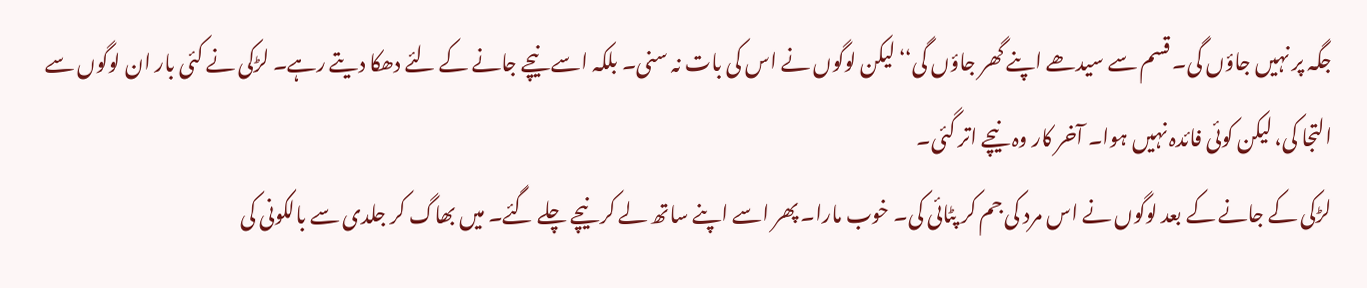جگہ پر نہیں جاؤں گی۔ قسم سے سیدھے اپنے گھر جاؤں گی‘‘لیکن لوگوں نے اس کی بات نہ سنی۔ بلکہ اسے نیچے جانے کے لئے دھکا دیتے رہے۔ لڑکی نے کئی بار ان لوگوں سے التجا کی، لیکن کوئی فائدہ نہیں ہوا۔ آخر کار وہ نیچے اتر گئی۔
لڑکی کے جانے کے بعد لوگوں نے اس مرد کی جم کر پٹائی کی۔ خوب مارا۔ پھر اسے اپنے ساتھ لے کر نیچے چلے گئے۔ میں بھاگ کر جلدی سے بالکونی کی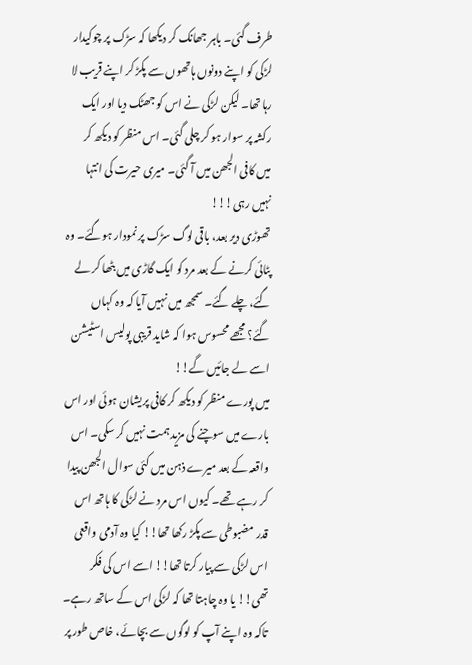طرف گئی۔ باہر جھانک کر دیکھا کہ سڑک پر چوکیدار لڑکی کو اپنے دونوں ہاتھوں سے پکڑ کر اپنے قریب لا رہا تھا۔ لیکن لڑکی نے اس کو جھٹک دیا اور ایک رکشہ پر سوار ہو کر چلی گئی۔ اس منظر کو دیکھ کر میں کافی الجھن میں آ گئی۔ میری حیرت کی انتہا نہیں رہی!!!
تھوڑی دیر بعد، باقی لوگ سڑک پر نمودار ہوگئے۔ وہ پٹائی کرنے کے بعد مرد کو ایک گاڑی میں بٹھا کر لے گئے، چلے گئے۔ سمجھ میں نہیں آیا کہ وہ کہاں گئے؟ مجھے محسوس ہوا کہ شاید قریبی پولیس اسٹیشن اسے لے جائیں گے!!
میں پورے منظر کو دیکھ کر کافی پریشان ہوئی اور اس بارے میں سوچنے کی مزید ہمت نہیں کر سکی۔ اس واقعہ کے بعد میرے ذہن میں کئی سوال الجھن پیدا کر رہے تھے۔ کیوں اس مرد نے لڑکی کا ہاتھ اس قدر مضبوطی سے پکڑ رکھا تھا!! کیا وہ آدمی واقعی اس لڑکی سے پیار کرتا تھا!! اسے اس کی فکر تھی!! یا وہ چاہتا تھا کہ لڑکی اس کے ساتھ رہے۔ تاکہ وہ اپنے آپ کو لوگوں سے بچائے، خاص طور پر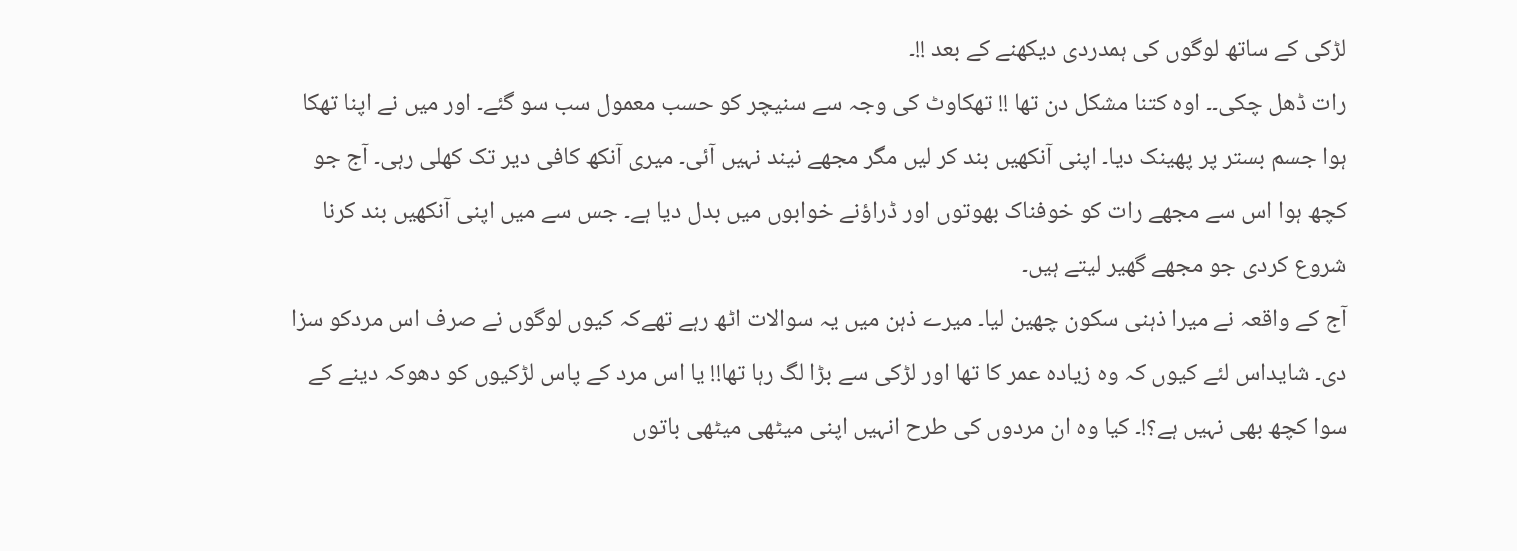لڑکی کے ساتھ لوگوں کی ہمدردی دیکھنے کے بعد !!۔
رات ڈھل چکی۔۔ اوہ کتنا مشکل دن تھا !! تھکاوٹ کی وجہ سے سنیچر کو حسب معمول سب سو گئے۔ اور میں نے اپنا تھکا ہوا جسم بستر پر پھینک دیا۔ اپنی آنکھیں بند کر لیں مگر مجھے نیند نہیں آئی۔ میری آنکھ کافی دیر تک کھلی رہی۔ آج جو کچھ ہوا اس سے مجھے رات کو خوفناک بھوتوں اور ڈراؤنے خوابوں میں بدل دیا ہے۔ جس سے میں اپنی آنکھیں بند کرنا شروع کردی جو مجھے گھیر لیتے ہیں۔
آج کے واقعہ نے میرا ذہنی سکون چھین لیا۔ میرے ذہن میں یہ سوالات اٹھ رہے تھےکہ کیوں لوگوں نے صرف اس مردکو سزا دی۔ شایداس لئے کیوں کہ وہ زیادہ عمر کا تھا اور لڑکی سے بڑا لگ رہا تھا!! يا اس مرد کے پاس لڑکیوں کو دھوکہ دینے کے سوا کچھ بھی نہیں ہے؟!۔ کیا وہ ان مردوں کی طرح انہیں اپنی میٹھی میٹھی باتوں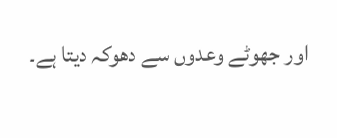اور جھوٹے وعدوں سے دھوکہ دیتا ہے۔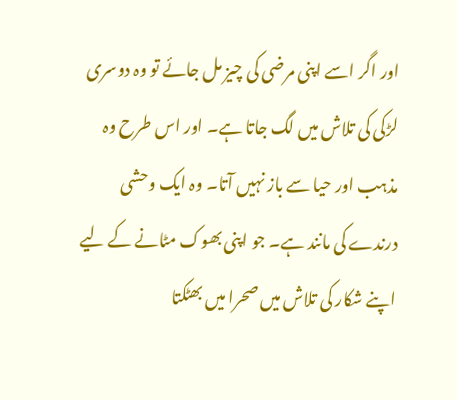اور اگر اسے اپنی مرضی کی چیز مل جائے تو وہ دوسری لڑکی کی تلاش میں لگ جاتا ہے۔ اور اس طرح وہ مذہب اور حیا سے باز نہیں آتا۔ وہ ایک وحشی درندے کی مانند ہے۔ جو اپنی بھوک مٹانے کے لیے اپنے شکار کی تلاش میں صحرا میں بھٹکتا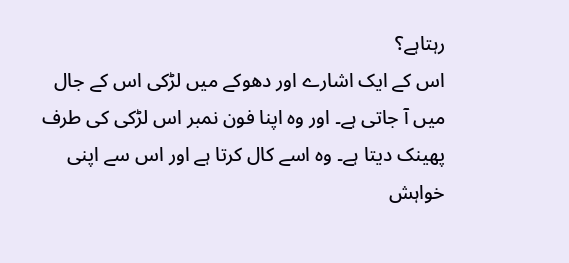رہتاہے؟
اس کے ایک اشارے اور دھوکے میں لڑکی اس کے جال میں آ جاتی ہے۔ اور وہ اپنا فون نمبر اس لڑکی کی طرف پھینک دیتا ہے۔ وہ اسے کال کرتا ہے اور اس سے اپنی خواہش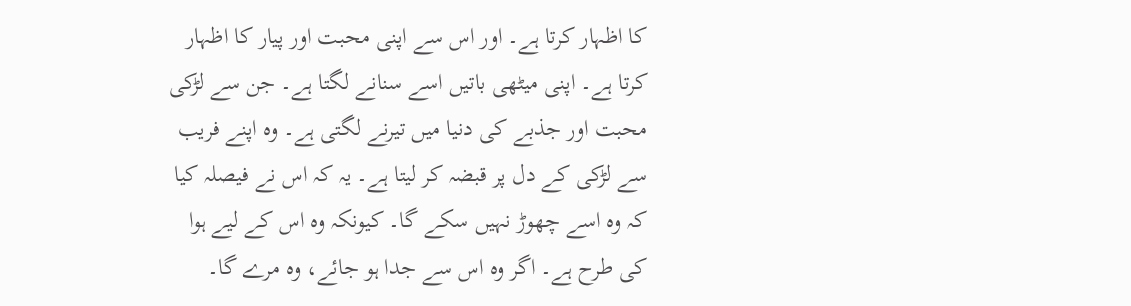کا اظہار کرتا ہے۔ اور اس سے اپنی محبت اور پیار کا اظہار کرتا ہے۔ اپنی میٹھی باتیں اسے سنانے لگتا ہے۔ جن سے لڑکی محبت اور جذبے کی دنیا میں تیرنے لگتی ہے۔ وہ اپنے فریب سے لڑکی کے دل پر قبضہ کر لیتا ہے۔ یہ کہ اس نے فیصلہ کیا کہ وہ اسے چھوڑ نہیں سکے گا۔ کیونکہ وہ اس کے لیے ہوا کی طرح ہے۔ اگر وہ اس سے جدا ہو جائے، وہ مرے گا۔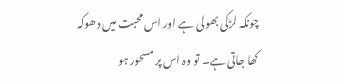چونکہ لڑکی بھولی ہے اور اس محبت میں دھوکہ کھا جاتی ہے۔ تو وہ اس پر مسحور ہو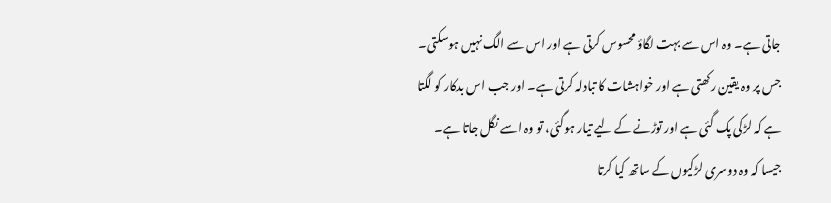جاتی ہے۔ وہ اس سے بہت لگاؤ محسوس کرتی ہے اور اس سے الگ نہیں ہوسکتی۔ جس پر وہ یقین رکھتی ہے اور خواہشات کا تبادلہ کرتی ہے۔ اور جب اس بدکار کو لگتا ہے کہ لڑکی پک گئی ہے اور توڑنے کے لیے تیار ہوگئی، تو وہ اسے نگل جاتا ہے۔ جیسا کہ وہ دوسری لڑکیوں کے ساتھ کیا کرتا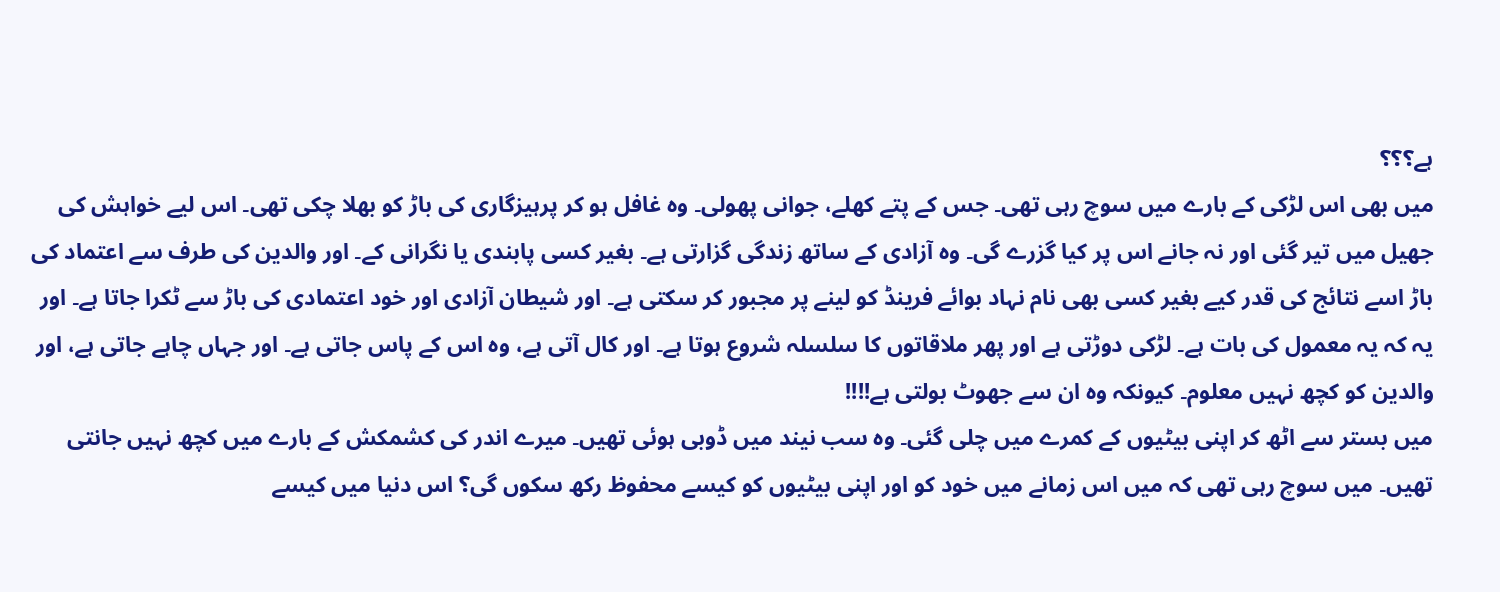ہے؟؟؟
ميں بھی اس لڑکی کے بارے میں سوچ رہی تھی۔ جس کے پتے کھلے، جوانی پھولی۔ وہ غافل ہو کر پرہیزگاری کی باڑ کو بھلا چکی تھی۔ اس لیے خواہش کی جھیل میں تیر گئی اور نہ جانے اس پر کیا گزرے گی۔ وہ آزادی کے ساتھ زندگی گزارتی ہے۔ بغیر کسی پابندی یا نگرانی کے۔ اور والدین کی طرف سے اعتماد کی باڑ اسے نتائج کی قدر کیے بغیر کسی بھی نام نہاد بوائے فرینڈ کو لینے پر مجبور کر سکتی ہے۔ اور شیطان آزادی اور خود اعتمادی کی باڑ سے ٹکرا جاتا ہے۔ اور یہ کہ یہ معمول کی بات ہے۔ لڑکی دوڑتی ہے اور پھر ملاقاتوں کا سلسلہ شروع ہوتا ہے۔ اور کال آتی ہے، وہ اس کے پاس جاتی ہے۔ اور جہاں چاہے جاتی ہے، اور والدین کو کچھ نہیں معلوم۔ کیونکہ وہ ان سے جھوٹ بولتی ہے!!!!
میں بستر سے اٹھ کر اپنی بیٹیوں کے کمرے میں چلی گئی۔ وہ سب نیند میں ڈوبی ہوئی تھیں۔ میرے اندر کی کشمکش کے بارے میں کچھ نہیں جانتی تھیں۔ میں سوچ رہی تھی کہ میں اس زمانے میں خود کو اور اپنی بیٹیوں کو کیسے محفوظ رکھ سکوں گی؟ اس دنیا میں کیسے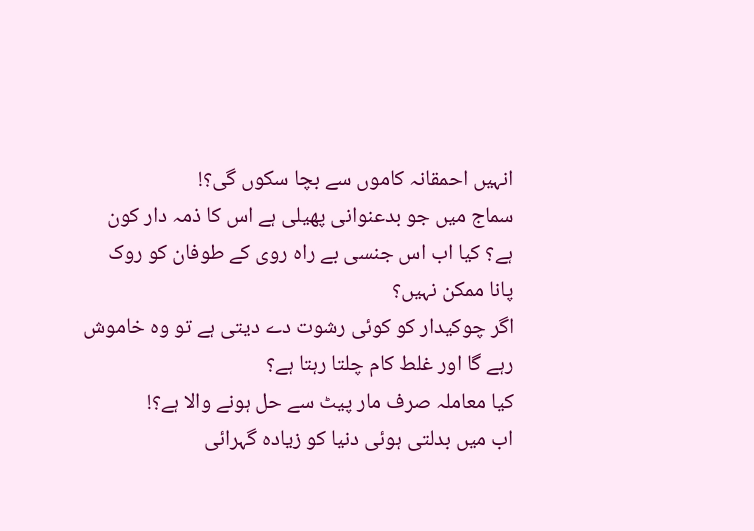انہیں احمقانہ کاموں سے بچا سکوں گی؟!
سماج میں جو بدعنوانی پھیلی ہے اس کا ذمہ دار کون ہے؟ کیا اب اس جنسی بے راہ روی کے طوفان کو روک پانا ممکن نہیں؟
اگر چوکیدار کو کوئی رشوت دے دیتی ہے تو وہ خاموش رہے گا اور غلط کام چلتا رہتا ہے؟
کیا معاملہ صرف مار پیٹ سے حل ہونے والا ہے؟!
اب میں بدلتی ہوئی دنیا کو زیادہ گہرائی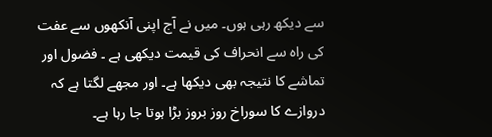سے دیکھ رہی ہوں۔ میں نے آج اپنی آنکھوں سے عفت کی راہ سے انحراف کی قیمت دیکھی ہے ۔ فضول اور تماشے کا نتیجہ بھی دیکھا ہے۔ اور مجھے لگتا ہے کہ دروازے کا سوراخ روز بروز بڑا ہوتا جا رہا ہے۔